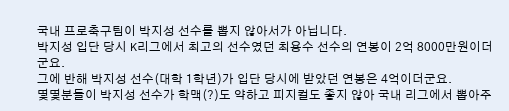국내 프로축구팀이 박지성 선수를 뽑지 않아서가 아닙니다.
박지성 입단 당시 K리그에서 최고의 선수였던 최용수 선수의 연봉이 2억 8000만원이더군요.
그에 반해 박지성 선수(대학 1학년)가 입단 당시에 받았던 연봉은 4억이더군요.
몇몇분들이 박지성 선수가 학맥(?)도 약하고 피지컬도 좋지 않아 국내 리그에서 뽑아주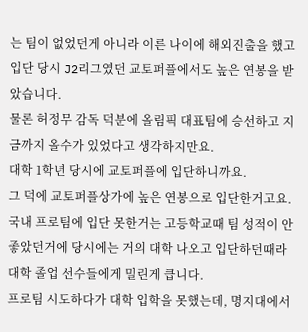는 팀이 없었던게 아니라 이른 나이에 해외진출을 했고 입단 당시 J2리그였던 교토퍼플에서도 높은 연봉을 받았습니다.
물론 허정무 감독 덕분에 올림픽 대표팀에 승선하고 지금까지 올수가 있었다고 생각하지만요.
대학 1학년 당시에 교토퍼플에 입단하니까요.
그 덕에 교토퍼플상가에 높은 연봉으로 입단한거고요.
국내 프로팀에 입단 못한거는 고등학교때 팀 성적이 안좋았던거에 당시에는 거의 대학 나오고 입단하던때라 대학 졸업 선수들에게 밀린게 큽니다.
프로팀 시도하다가 대학 입학을 못했는데, 명지대에서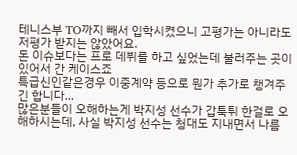테니스부 TO까지 빼서 입학시켰으니 고평가는 아니라도 저평가 받지는 않았어요.
돈 이슈보다는 프로 데뷔를 하고 싶었는데 불러주는 곳이 있어서 간 케이스죠
특급신인같은경우 이중계약 등으로 뭔가 추가로 챙겨주긴 합니다...
많은분들이 오해하는게 박지성 선수가 갑툭튀 한걸로 오해하시는데, 사실 박지성 선수는 청대도 지내면서 나름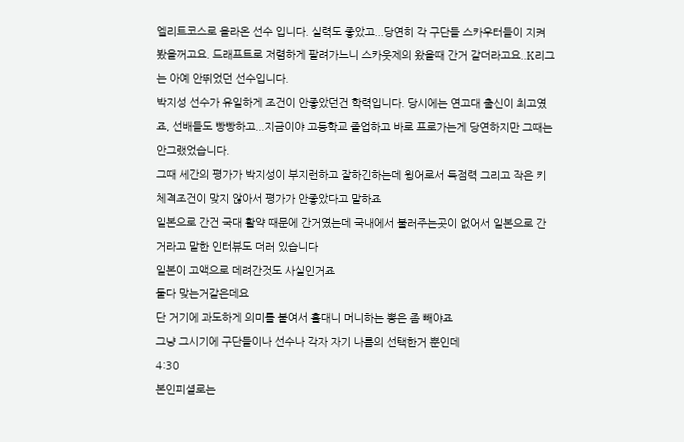엘리트코스로 올라온 선수 입니다. 실력도 좋았고...당연히 각 구단들 스카우터들이 지켜봤을꺼고요. 드래프트로 저렴하게 팔려가느니 스카웃제의 왔을때 간거 같더라고요..K리그는 아예 안뛰었던 선수입니다.
박지성 선수가 유일하게 조건이 안좋았던건 학력입니다. 당시에는 연고대 출신이 최고였죠, 선배들도 빵빵하고...지금이야 고등학교 졸업하고 바로 프로가는게 당연하지만 그때는 안그랬었습니다.
그때 세간의 평가가 박지성이 부지런하고 잘하긴하는데 윙어로서 득점력 그리고 작은 키 체격조건이 맞지 않아서 평가가 안좋았다고 말하죠
일본으로 간건 국대 활약 때문에 간거였는데 국내에서 불러주는곳이 없어서 일본으로 간거라고 말한 인터뷰도 더러 있습니다
일본이 고액으로 데려간것도 사실인거죠
둘다 맞는거같은데요
단 거기에 과도하게 의미를 붙여서 홀대니 머니하는 뽕은 좀 빼야죠
그냥 그시기에 구단들이나 선수나 각자 자기 나름의 선택한거 뿐인데
4:30
본인피셜로는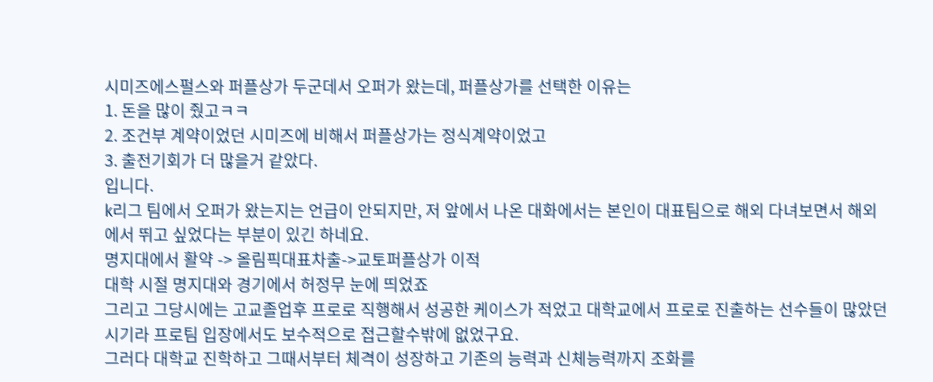시미즈에스펄스와 퍼플상가 두군데서 오퍼가 왔는데, 퍼플상가를 선택한 이유는
1. 돈을 많이 줬고ㅋㅋ
2. 조건부 계약이었던 시미즈에 비해서 퍼플상가는 정식계약이었고
3. 출전기회가 더 많을거 같았다.
입니다.
k리그 팀에서 오퍼가 왔는지는 언급이 안되지만, 저 앞에서 나온 대화에서는 본인이 대표팀으로 해외 다녀보면서 해외에서 뛰고 싶었다는 부분이 있긴 하네요.
명지대에서 활약 -> 올림픽대표차출->교토퍼플상가 이적
대학 시절 명지대와 경기에서 허정무 눈에 띄었죠
그리고 그당시에는 고교졸업후 프로로 직행해서 성공한 케이스가 적었고 대학교에서 프로로 진출하는 선수들이 많았던 시기라 프로팀 입장에서도 보수적으로 접근할수밖에 없었구요.
그러다 대학교 진학하고 그때서부터 체격이 성장하고 기존의 능력과 신체능력까지 조화를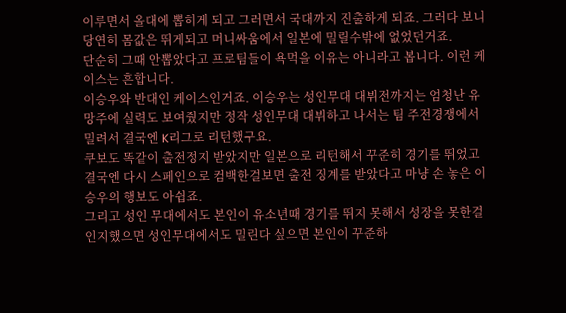이루면서 올대에 뽑히게 되고 그러면서 국대까지 진출하게 되죠. 그러다 보니 당연히 몸값은 뛰게되고 머니싸움에서 일본에 밀릴수밖에 없었던거죠.
단순히 그때 안뽑았다고 프로팀들이 욕먹을 이유는 아니라고 봅니다. 이런 케이스는 흔합니다.
이승우와 반대인 케이스인거죠. 이승우는 성인무대 대뷔전까지는 엄청난 유망주에 실력도 보여줬지만 정작 성인무대 대뷔하고 나서는 팀 주전경쟁에서 밀려서 결국엔 K리그로 리턴했구요.
쿠보도 똑같이 출전정지 받았지만 일본으로 리턴해서 꾸준히 경기를 뛰었고 결국엔 다시 스페인으로 컴백한걸보면 출전 징계를 받았다고 마냥 손 놓은 이승우의 행보도 아쉽죠.
그리고 성인 무대에서도 본인이 유소년때 경기를 뛰지 못해서 성장을 못한걸 인지했으면 성인무대에서도 밀린다 싶으면 본인이 꾸준하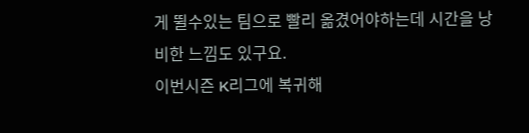게 뛸수있는 팀으로 빨리 옮겼어야하는데 시간을 낭비한 느낌도 있구요.
이번시즌 K리그에 복귀해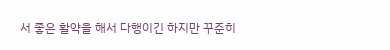서 좋은 활약을 해서 다행이긴 하지만 꾸준히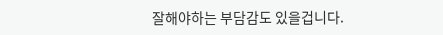잘해야하는 부담감도 있을겁니다.